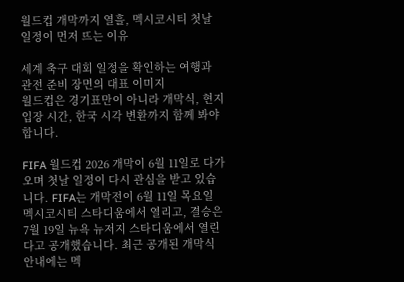월드컵 개막까지 열흘, 멕시코시티 첫날 일정이 먼저 뜨는 이유

세계 축구 대회 일정을 확인하는 여행과 관전 준비 장면의 대표 이미지
월드컵은 경기표만이 아니라 개막식, 현지 입장 시간, 한국 시각 변환까지 함께 봐야 합니다.

FIFA 월드컵 2026 개막이 6월 11일로 다가오며 첫날 일정이 다시 관심을 받고 있습니다. FIFA는 개막전이 6월 11일 목요일 멕시코시티 스타디움에서 열리고, 결승은 7월 19일 뉴욕 뉴저지 스타디움에서 열린다고 공개했습니다. 최근 공개된 개막식 안내에는 멕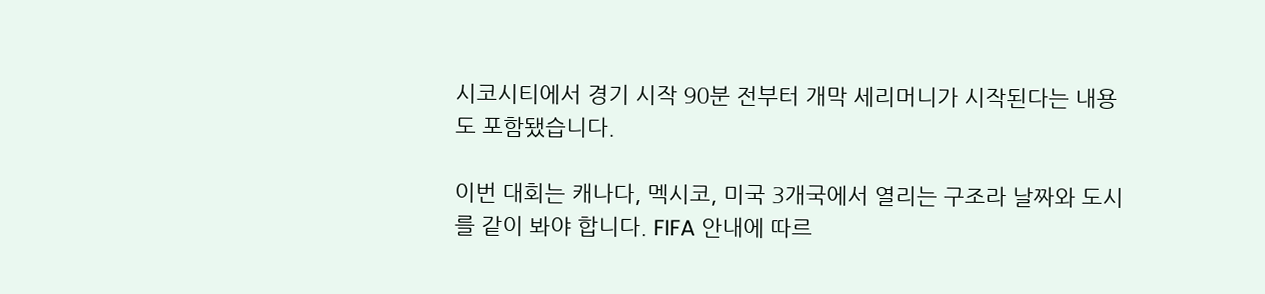시코시티에서 경기 시작 90분 전부터 개막 세리머니가 시작된다는 내용도 포함됐습니다.

이번 대회는 캐나다, 멕시코, 미국 3개국에서 열리는 구조라 날짜와 도시를 같이 봐야 합니다. FIFA 안내에 따르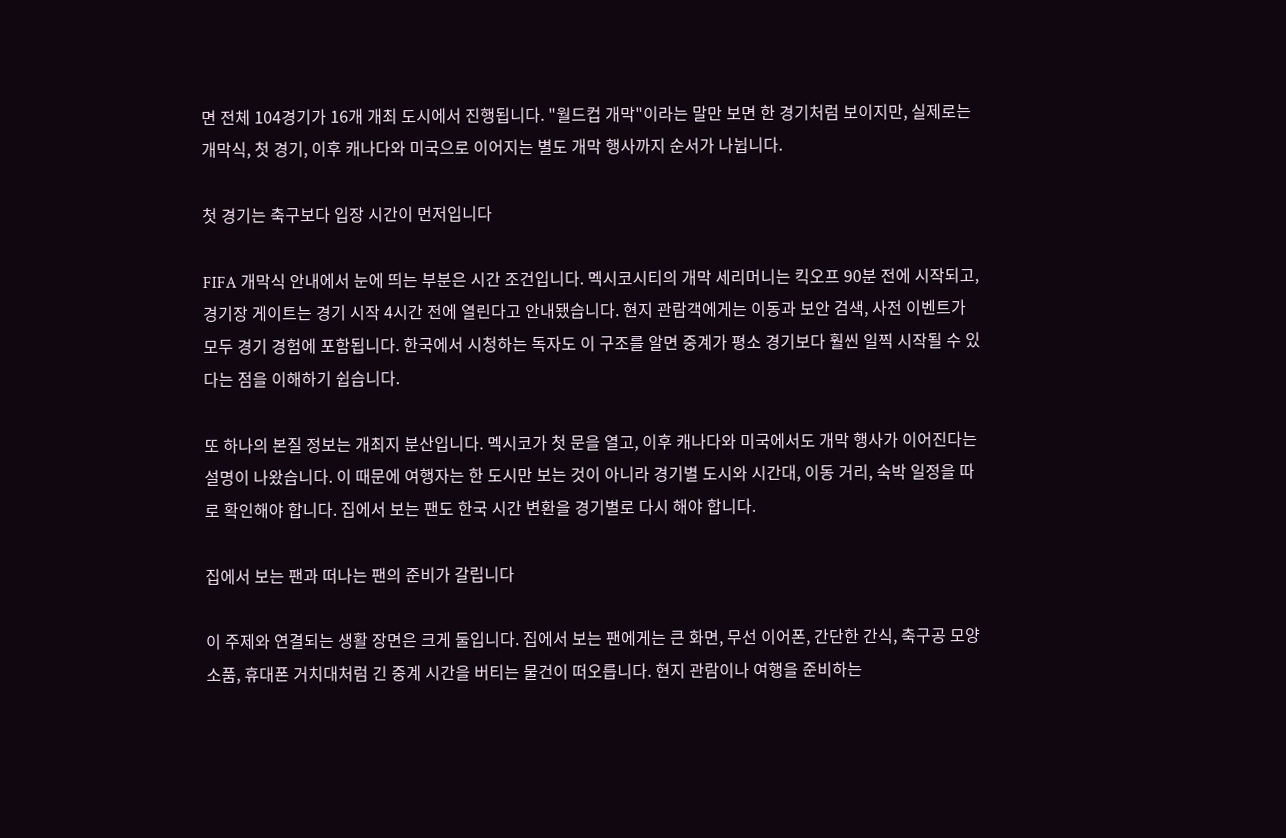면 전체 104경기가 16개 개최 도시에서 진행됩니다. "월드컵 개막"이라는 말만 보면 한 경기처럼 보이지만, 실제로는 개막식, 첫 경기, 이후 캐나다와 미국으로 이어지는 별도 개막 행사까지 순서가 나뉩니다.

첫 경기는 축구보다 입장 시간이 먼저입니다

FIFA 개막식 안내에서 눈에 띄는 부분은 시간 조건입니다. 멕시코시티의 개막 세리머니는 킥오프 90분 전에 시작되고, 경기장 게이트는 경기 시작 4시간 전에 열린다고 안내됐습니다. 현지 관람객에게는 이동과 보안 검색, 사전 이벤트가 모두 경기 경험에 포함됩니다. 한국에서 시청하는 독자도 이 구조를 알면 중계가 평소 경기보다 훨씬 일찍 시작될 수 있다는 점을 이해하기 쉽습니다.

또 하나의 본질 정보는 개최지 분산입니다. 멕시코가 첫 문을 열고, 이후 캐나다와 미국에서도 개막 행사가 이어진다는 설명이 나왔습니다. 이 때문에 여행자는 한 도시만 보는 것이 아니라 경기별 도시와 시간대, 이동 거리, 숙박 일정을 따로 확인해야 합니다. 집에서 보는 팬도 한국 시간 변환을 경기별로 다시 해야 합니다.

집에서 보는 팬과 떠나는 팬의 준비가 갈립니다

이 주제와 연결되는 생활 장면은 크게 둘입니다. 집에서 보는 팬에게는 큰 화면, 무선 이어폰, 간단한 간식, 축구공 모양 소품, 휴대폰 거치대처럼 긴 중계 시간을 버티는 물건이 떠오릅니다. 현지 관람이나 여행을 준비하는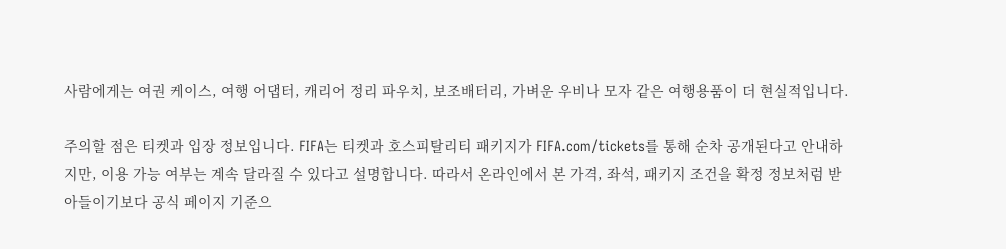사람에게는 여권 케이스, 여행 어댑터, 캐리어 정리 파우치, 보조배터리, 가벼운 우비나 모자 같은 여행용품이 더 현실적입니다.

주의할 점은 티켓과 입장 정보입니다. FIFA는 티켓과 호스피탈리티 패키지가 FIFA.com/tickets를 통해 순차 공개된다고 안내하지만, 이용 가능 여부는 계속 달라질 수 있다고 설명합니다. 따라서 온라인에서 본 가격, 좌석, 패키지 조건을 확정 정보처럼 받아들이기보다 공식 페이지 기준으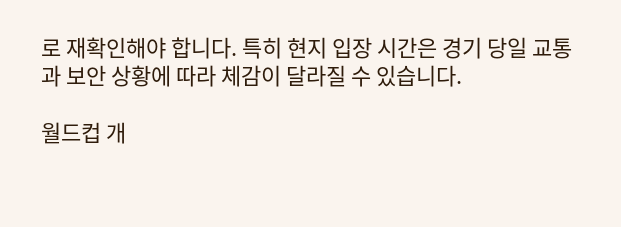로 재확인해야 합니다. 특히 현지 입장 시간은 경기 당일 교통과 보안 상황에 따라 체감이 달라질 수 있습니다.

월드컵 개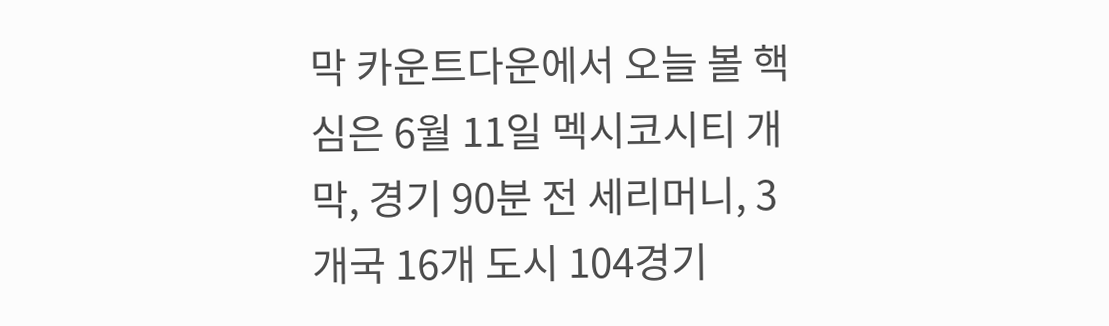막 카운트다운에서 오늘 볼 핵심은 6월 11일 멕시코시티 개막, 경기 90분 전 세리머니, 3개국 16개 도시 104경기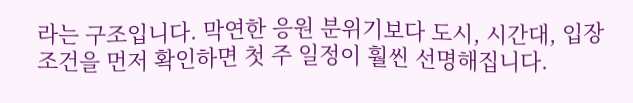라는 구조입니다. 막연한 응원 분위기보다 도시, 시간대, 입장 조건을 먼저 확인하면 첫 주 일정이 훨씬 선명해집니다.